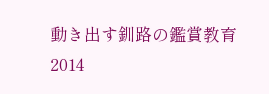動き出す釧路の鑑賞教育
2014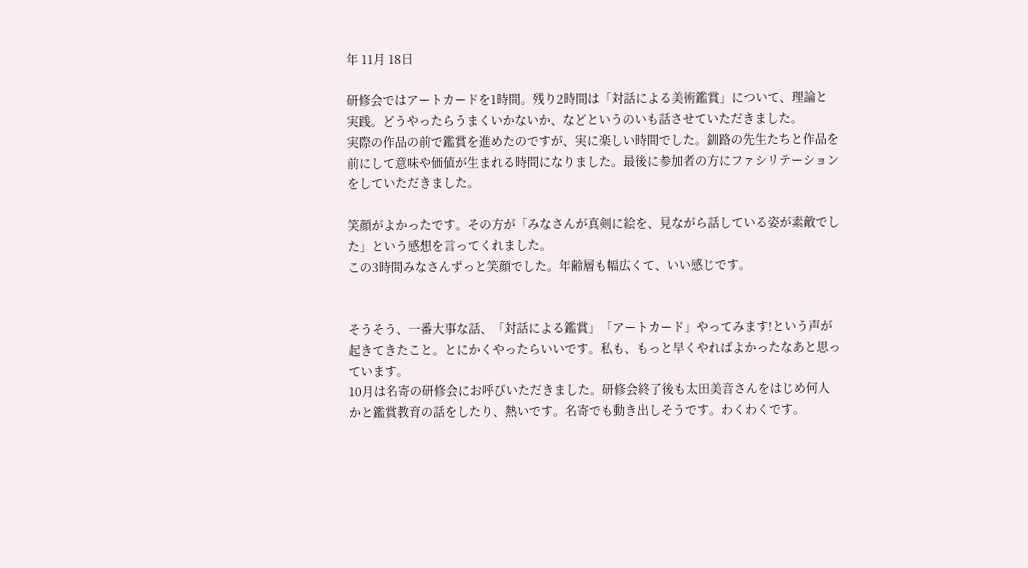年 11月 18日

研修会ではアートカードを1時間。残り2時間は「対話による美術鑑賞」について、理論と実践。どうやったらうまくいかないか、などというのいも話させていただきました。
実際の作品の前で鑑賞を進めたのですが、実に楽しい時間でした。釧路の先生たちと作品を前にして意味や価値が生まれる時間になりました。最後に参加者の方にファシリテーションをしていただきました。

笑顔がよかったです。その方が「みなさんが真剣に絵を、見ながら話している姿が素敵でした」という感想を言ってくれました。
この3時間みなさんずっと笑顔でした。年齢層も幅広くて、いい感じです。


そうそう、一番大事な話、「対話による鑑賞」「アートカード」やってみます!という声が起きてきたこと。とにかくやったらいいです。私も、もっと早くやればよかったなあと思っています。
10月は名寄の研修会にお呼びいただきました。研修会終了後も太田美音さんをはじめ何人かと鑑賞教育の話をしたり、熱いです。名寄でも動き出しそうです。わくわくです。